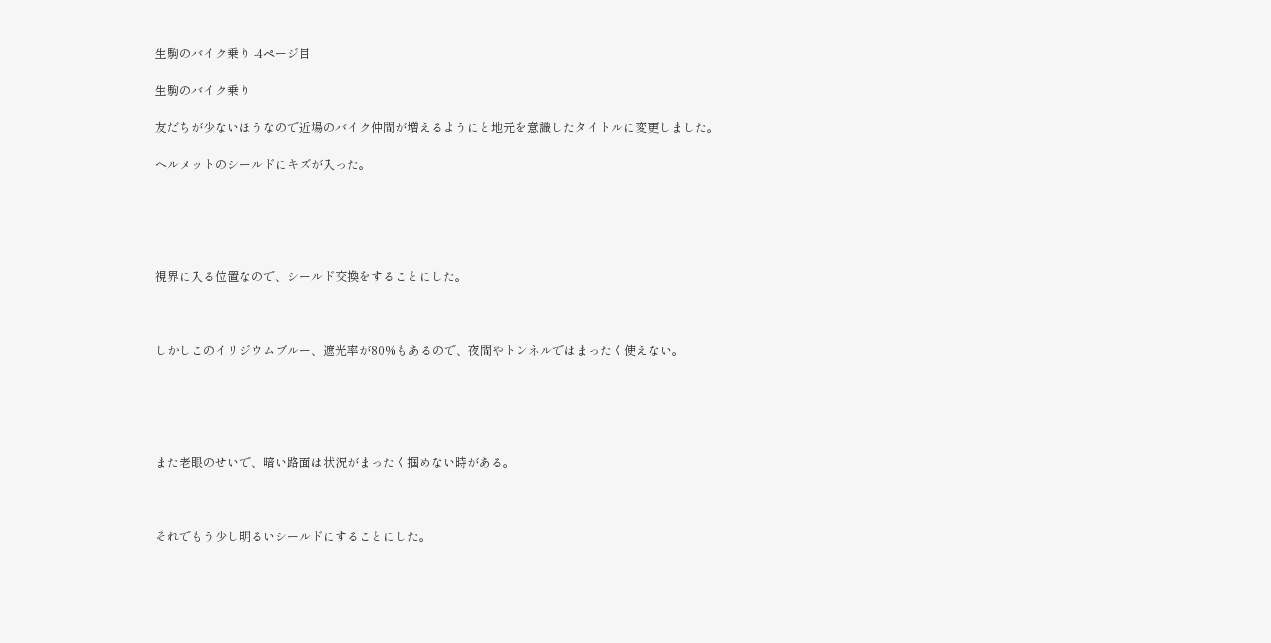生駒のバイク乗り -4ページ目

生駒のバイク乗り

友だちが少ないほうなので近場のバイク仲間が増えるようにと地元を意識したタイトルに変更しました。

ヘルメットのシールドにキズが入った。





視界に入る位置なので、シールド交換をすることにした。



しかしこのイリジウムブルー、遮光率が80%もあるので、夜間やトンネルではまったく使えない。





また老眼のせいで、暗い路面は状況がまったく掴めない時がある。



それでもう少し明るいシールドにすることにした。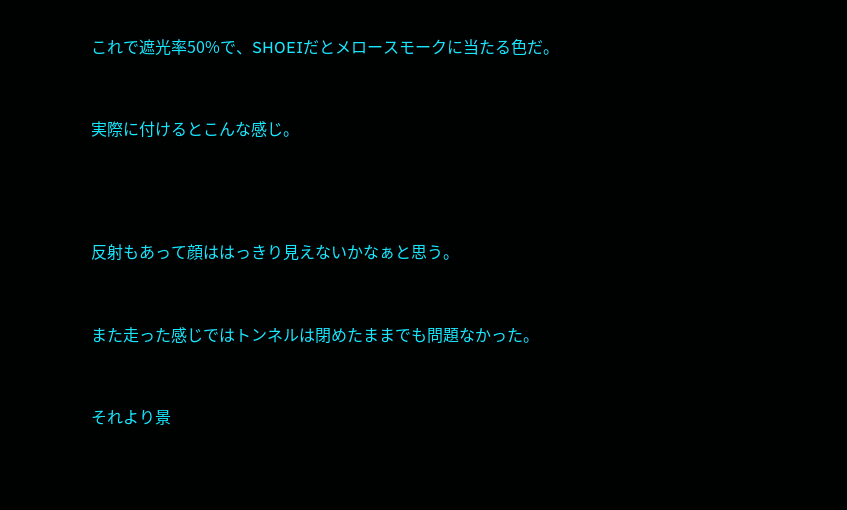これで遮光率50%で、SHOEIだとメロースモークに当たる色だ。



実際に付けるとこんな感じ。





反射もあって顔ははっきり見えないかなぁと思う。



また走った感じではトンネルは閉めたままでも問題なかった。



それより景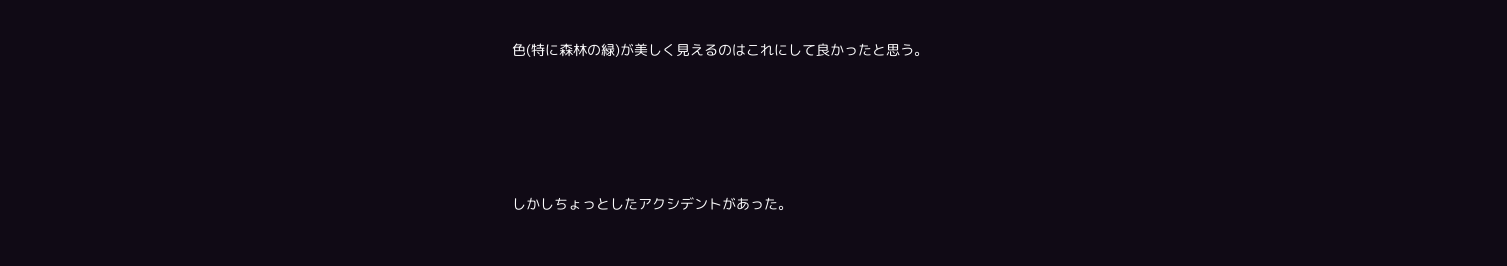色(特に森林の緑)が美しく見えるのはこれにして良かったと思う。





しかしちょっとしたアクシデントがあった。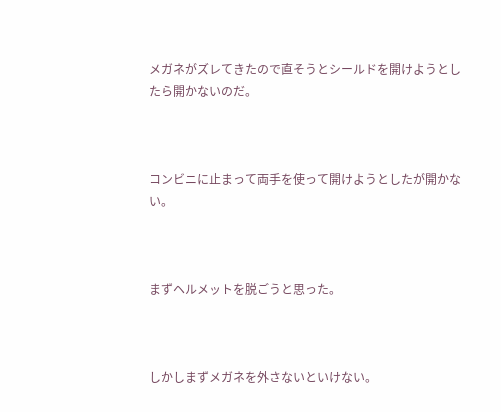メガネがズレてきたので直そうとシールドを開けようとしたら開かないのだ。



コンビニに止まって両手を使って開けようとしたが開かない。



まずヘルメットを脱ごうと思った。



しかしまずメガネを外さないといけない。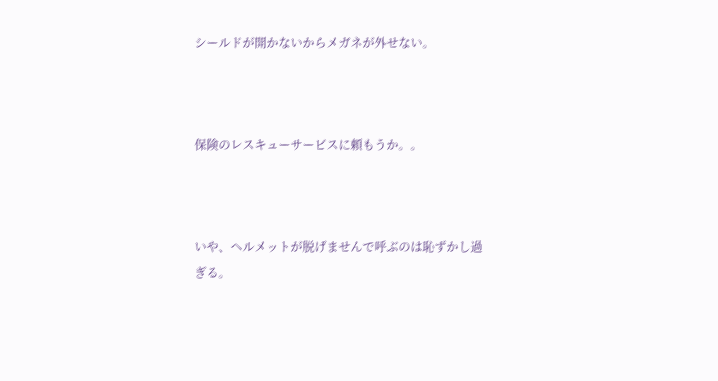シールドが開かないからメガネが外せない。



保険のレスキューサービスに頼もうか。。



いや、ヘルメットが脱げませんで呼ぶのは恥ずかし過ぎる。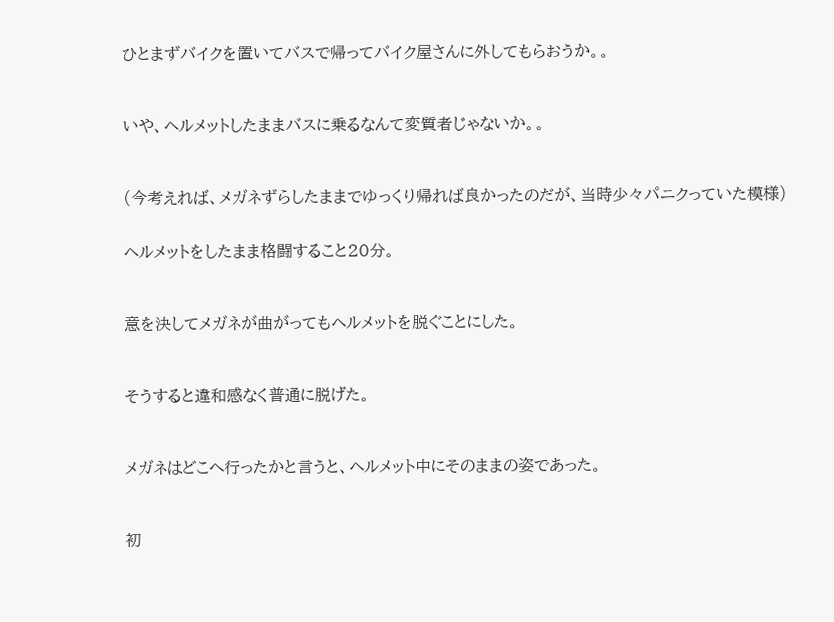ひとまずバイクを置いてバスで帰ってバイク屋さんに外してもらおうか。。



いや、ヘルメットしたままバスに乗るなんて変質者じゃないか。。



(今考えれば、メガネずらしたままでゆっくり帰れば良かったのだが、当時少々パニクっていた模様)


ヘルメットをしたまま格闘すること20分。



意を決してメガネが曲がってもヘルメットを脱ぐことにした。



そうすると違和感なく普通に脱げた。



メガネはどこへ行ったかと言うと、ヘルメット中にそのままの姿であった。



初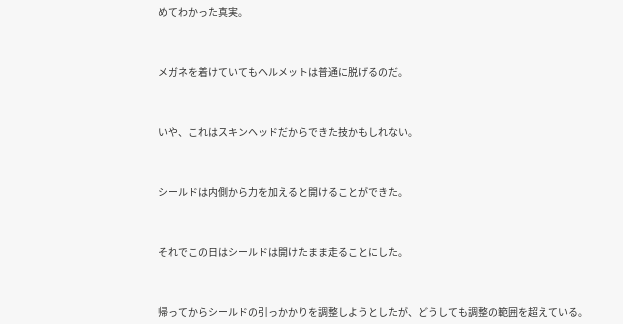めてわかった真実。



メガネを着けていてもヘルメットは普通に脱げるのだ。



いや、これはスキンヘッドだからできた技かもしれない。



シールドは内側から力を加えると開けることができた。



それでこの日はシールドは開けたまま走ることにした。



帰ってからシールドの引っかかりを調整しようとしたが、どうしても調整の範囲を超えている。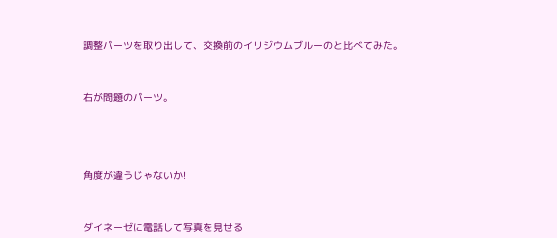調整パーツを取り出して、交換前のイリジウムブルーのと比べてみた。



右が問題のパーツ。





角度が違うじゃないか!



ダイネーゼに電話して写真を見せる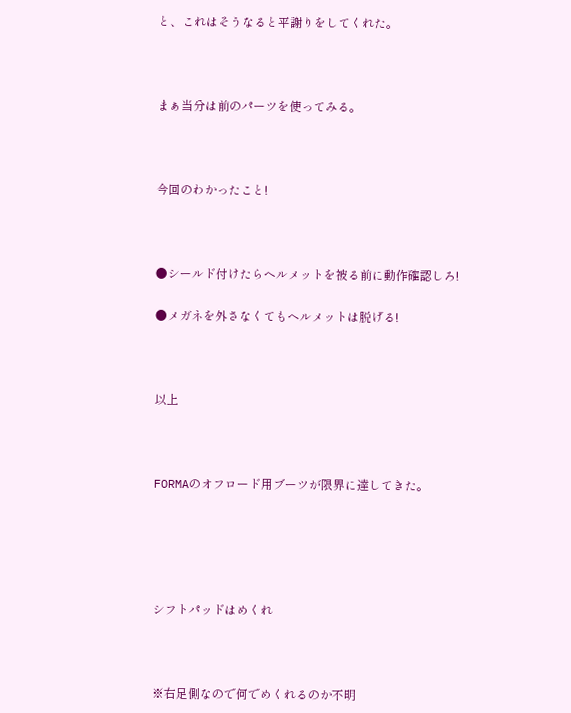と、これはそうなると平謝りをしてくれた。



まぁ当分は前のパーツを使ってみる。



今回のわかったこと!



●シールド付けたらヘルメットを被る前に動作確認しろ!

●メガネを外さなくてもヘルメットは脱げる!



以上



FORMAのオフロード用ブーツが限界に達してきた。





シフトパッドはめくれ



※右足側なので何でめくれるのか不明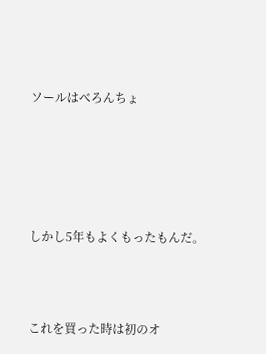ソールはべろんちょ





しかし5年もよくもったもんだ。



これを買った時は初のオ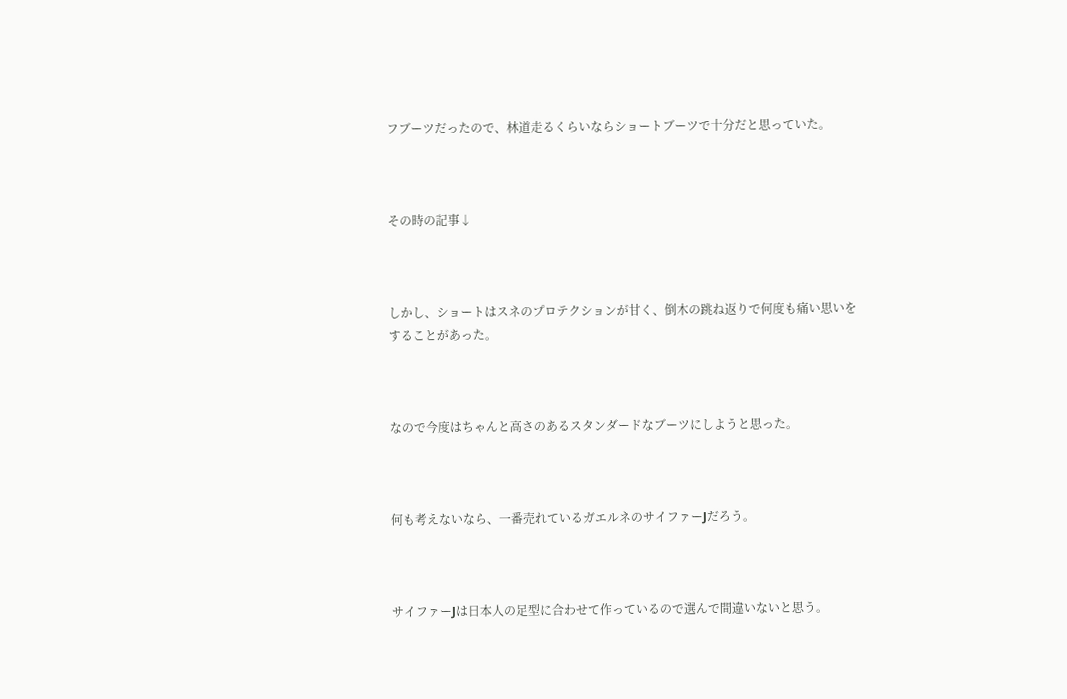フブーツだったので、林道走るくらいならショートブーツで十分だと思っていた。



その時の記事↓



しかし、ショートはスネのプロテクションが甘く、倒木の跳ね返りで何度も痛い思いをすることがあった。



なので今度はちゃんと高さのあるスタンダードなブーツにしようと思った。



何も考えないなら、一番売れているガエルネのサイファーJだろう。



サイファーJは日本人の足型に合わせて作っているので選んで間違いないと思う。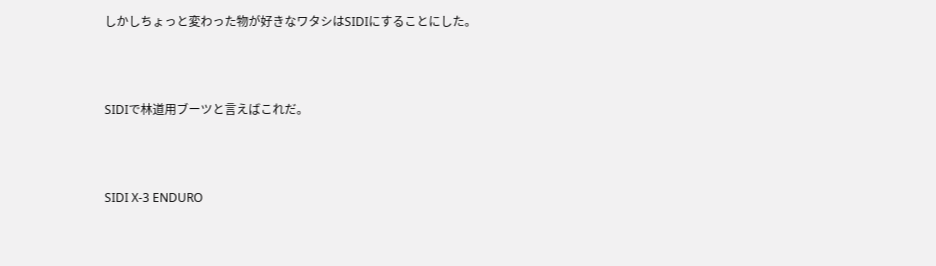しかしちょっと変わった物が好きなワタシはSIDIにすることにした。



SIDIで林道用ブーツと言えばこれだ。



SIDI X-3 ENDURO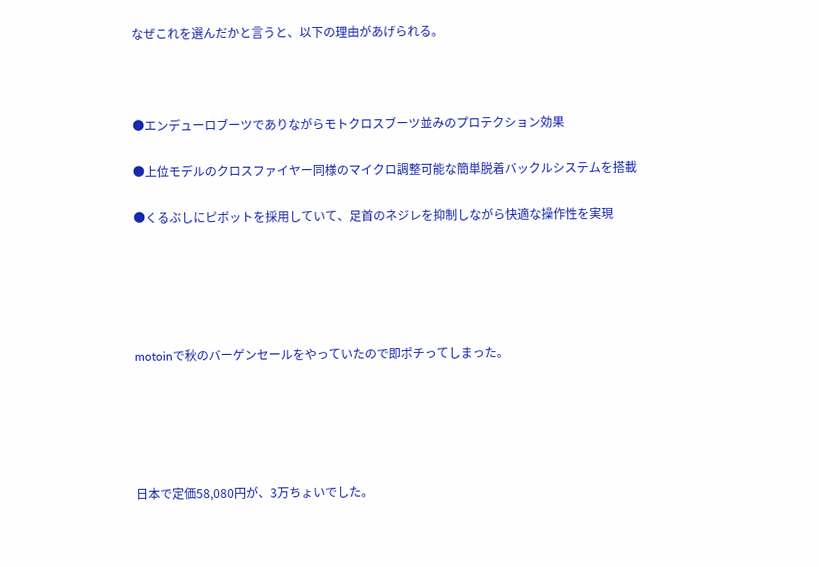なぜこれを選んだかと言うと、以下の理由があげられる。



●エンデューロブーツでありながらモトクロスブーツ並みのプロテクション効果

●上位モデルのクロスファイヤー同様のマイクロ調整可能な簡単脱着バックルシステムを搭載

●くるぶしにピボットを採用していて、足首のネジレを抑制しながら快適な操作性を実現





motoinで秋のバーゲンセールをやっていたので即ポチってしまった。





日本で定価58,080円が、3万ちょいでした。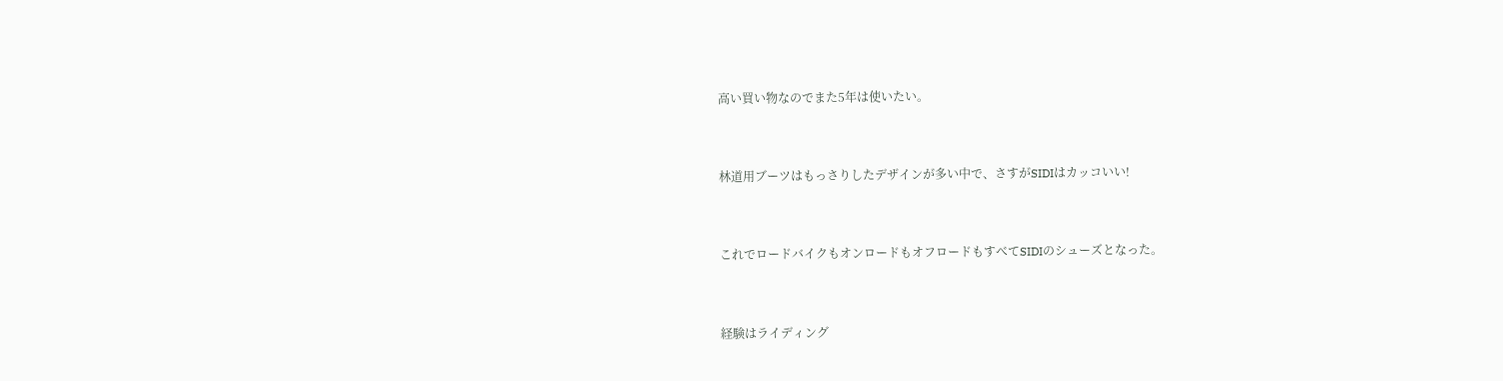高い買い物なのでまた5年は使いたい。



林道用ブーツはもっさりしたデザインが多い中で、さすがSIDIはカッコいい!



これでロードバイクもオンロードもオフロードもすべてSIDIのシューズとなった。



経験はライディング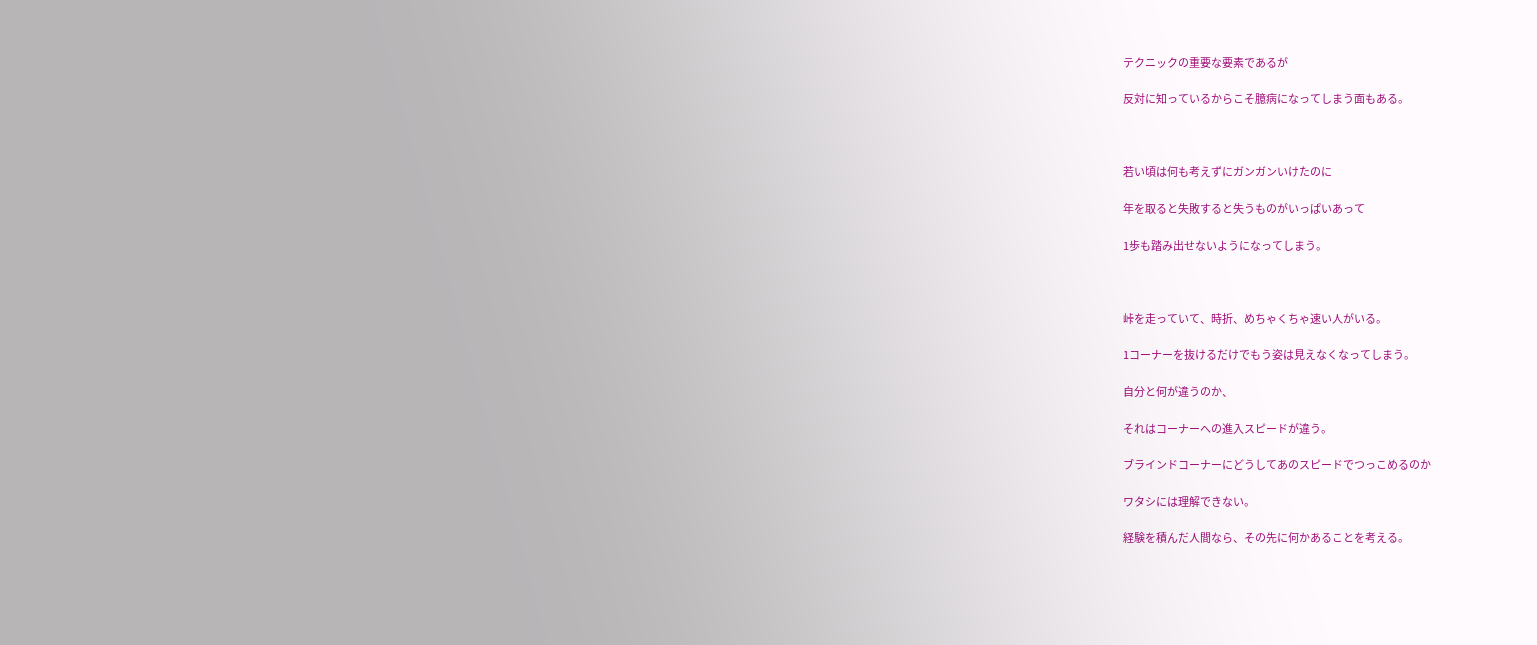テクニックの重要な要素であるが

反対に知っているからこそ臆病になってしまう面もある。



若い頃は何も考えずにガンガンいけたのに

年を取ると失敗すると失うものがいっぱいあって

1歩も踏み出せないようになってしまう。



峠を走っていて、時折、めちゃくちゃ速い人がいる。

1コーナーを抜けるだけでもう姿は見えなくなってしまう。

自分と何が違うのか、

それはコーナーへの進入スピードが違う。

ブラインドコーナーにどうしてあのスピードでつっこめるのか

ワタシには理解できない。

経験を積んだ人間なら、その先に何かあることを考える。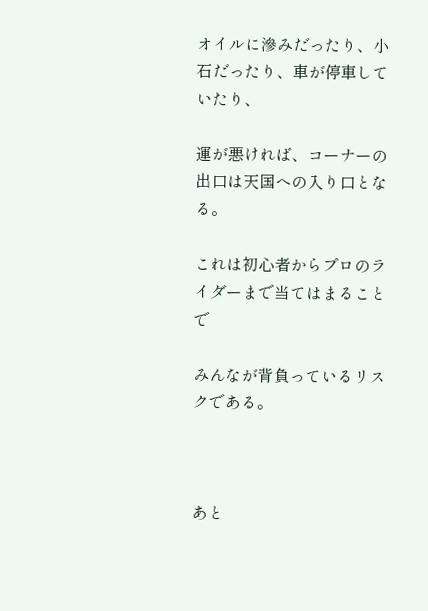オイルに滲みだったり、小石だったり、車が停車していたり、

運が悪ければ、コーナーの出口は天国への入り口となる。

これは初心者からプロのライダーまで当てはまることで

みんなが背負っているリスクである。



あと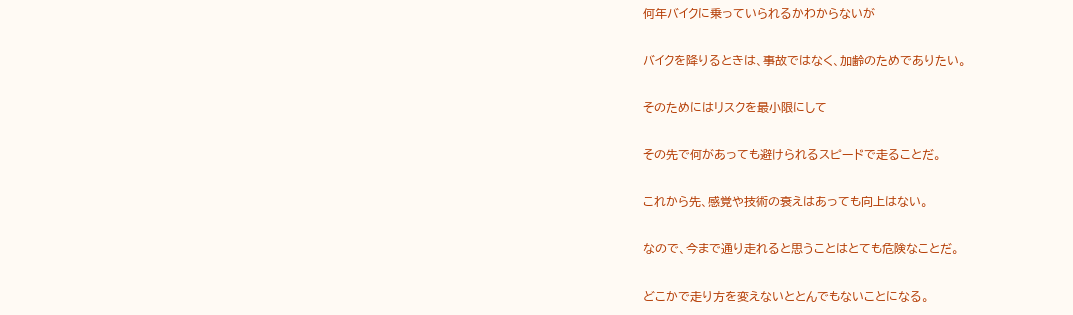何年バイクに乗っていられるかわからないが

バイクを降りるときは、事故ではなく、加齢のためでありたい。

そのためにはリスクを最小限にして

その先で何があっても避けられるスピードで走ることだ。

これから先、感覚や技術の衰えはあっても向上はない。

なので、今まで通り走れると思うことはとても危険なことだ。

どこかで走り方を変えないととんでもないことになる。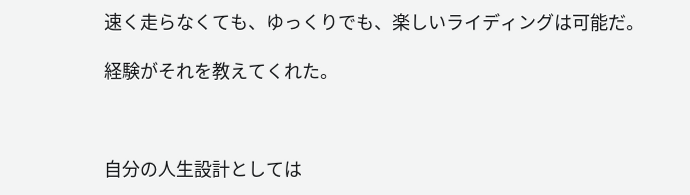速く走らなくても、ゆっくりでも、楽しいライディングは可能だ。

経験がそれを教えてくれた。



自分の人生設計としては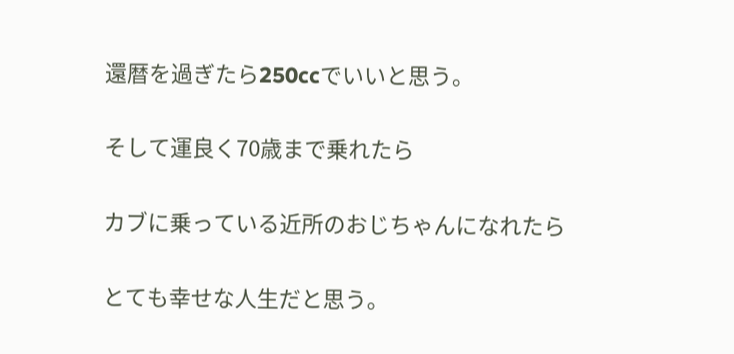還暦を過ぎたら250ccでいいと思う。

そして運良く70歳まで乗れたら

カブに乗っている近所のおじちゃんになれたら

とても幸せな人生だと思う。